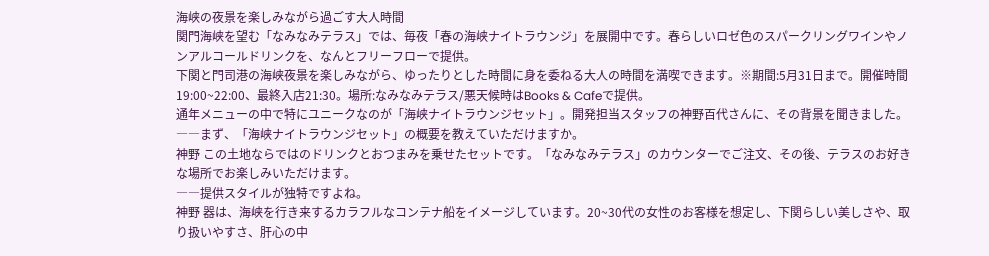海峡の夜景を楽しみながら過ごす大人時間
関門海峡を望む「なみなみテラス」では、毎夜「春の海峡ナイトラウンジ」を展開中です。春らしいロゼ色のスパークリングワインやノンアルコールドリンクを、なんとフリーフローで提供。
下関と門司港の海峡夜景を楽しみながら、ゆったりとした時間に身を委ねる大人の時間を満喫できます。※期間:5月31日まで。開催時間19:00~22:00、最終入店21:30。場所:なみなみテラス/悪天候時はBooks & Cafeで提供。
通年メニューの中で特にユニークなのが「海峡ナイトラウンジセット」。開発担当スタッフの神野百代さんに、その背景を聞きました。
――まず、「海峡ナイトラウンジセット」の概要を教えていただけますか。
神野 この土地ならではのドリンクとおつまみを乗せたセットです。「なみなみテラス」のカウンターでご注文、その後、テラスのお好きな場所でお楽しみいただけます。
――提供スタイルが独特ですよね。
神野 器は、海峡を行き来するカラフルなコンテナ船をイメージしています。20~30代の女性のお客様を想定し、下関らしい美しさや、取り扱いやすさ、肝心の中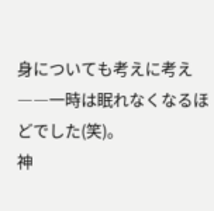身についても考えに考え――一時は眠れなくなるほどでした(笑)。
神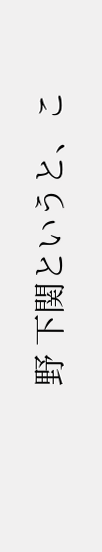野 下関というと、こ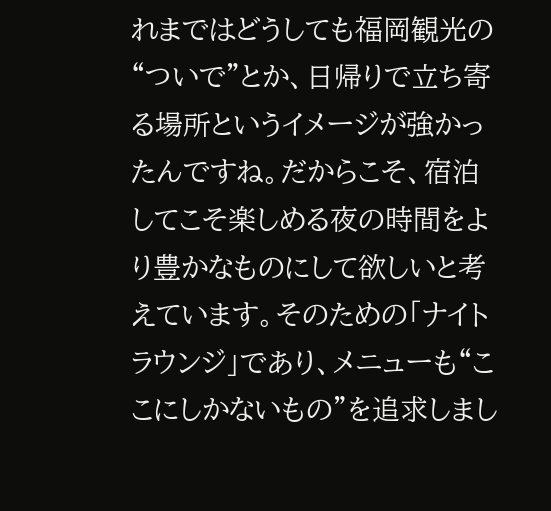れまではどうしても福岡観光の“ついで”とか、日帰りで立ち寄る場所というイメージが強かったんですね。だからこそ、宿泊してこそ楽しめる夜の時間をより豊かなものにして欲しいと考えています。そのための「ナイトラウンジ」であり、メニューも“ここにしかないもの”を追求しまし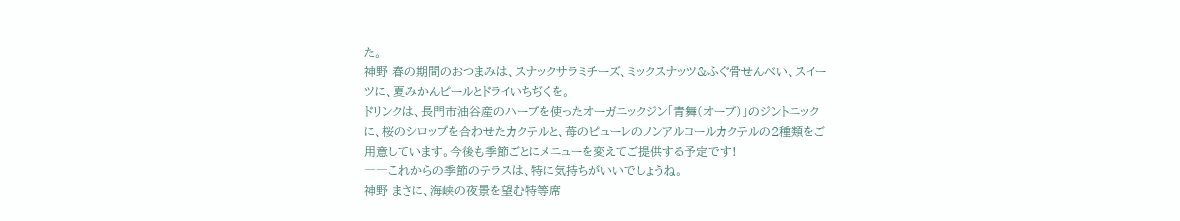た。
神野 春の期間のおつまみは、スナックサラミチーズ、ミックスナッツ&ふぐ骨せんべい、スイーツに、夏みかんピールとドライいちぢくを。
ドリンクは、長門市油谷産のハーブを使ったオーガニックジン「青舞(オーブ)」のジントニックに、桜のシロップを合わせたカクテルと、苺のピューレのノンアルコールカクテルの2種類をご用意しています。今後も季節ごとにメニューを変えてご提供する予定です!
――これからの季節のテラスは、特に気持ちがいいでしょうね。
神野 まさに、海峡の夜景を望む特等席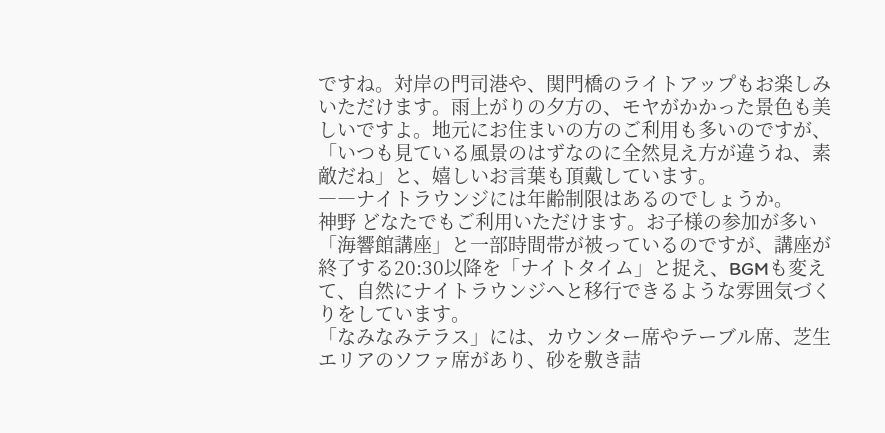ですね。対岸の門司港や、関門橋のライトアップもお楽しみいただけます。雨上がりの夕方の、モヤがかかった景色も美しいですよ。地元にお住まいの方のご利用も多いのですが、「いつも見ている風景のはずなのに全然見え方が違うね、素敵だね」と、嬉しいお言葉も頂戴しています。
――ナイトラウンジには年齢制限はあるのでしょうか。
神野 どなたでもご利用いただけます。お子様の参加が多い「海響館講座」と一部時間帯が被っているのですが、講座が終了する20:30以降を「ナイトタイム」と捉え、BGMも変えて、自然にナイトラウンジへと移行できるような雰囲気づくりをしています。
「なみなみテラス」には、カウンター席やテーブル席、芝生エリアのソファ席があり、砂を敷き詰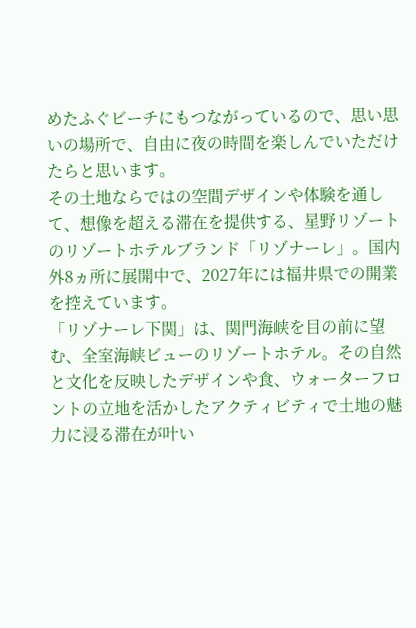めたふぐビーチにもつながっているので、思い思いの場所で、自由に夜の時間を楽しんでいただけたらと思います。
その土地ならではの空間デザインや体験を通して、想像を超える滞在を提供する、星野リゾートのリゾートホテルブランド「リゾナーレ」。国内外8ヵ所に展開中で、2027年には福井県での開業を控えています。
「リゾナーレ下関」は、関門海峡を目の前に望む、全室海峡ビューのリゾートホテル。その自然と文化を反映したデザインや食、ウォーターフロントの立地を活かしたアクティビティで土地の魅力に浸る滞在が叶い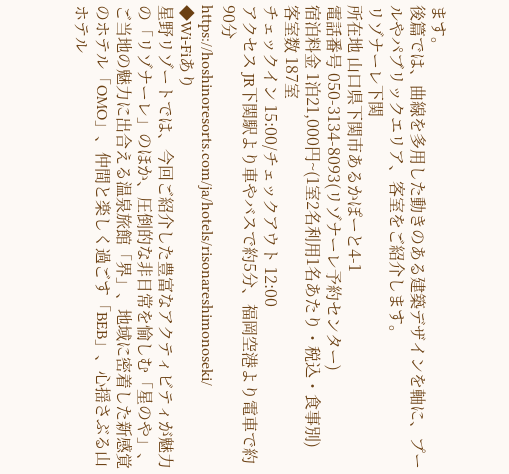ます。
後篇では、曲線を多用した動きのある建築デザインを軸に、プールやパブリックエリア、客室をご紹介します。
リゾナーレ下関
所在地 山口県下関市あるかぽーと4-1
電話番号 050-3134-8093(リゾナーレ予約センター)
宿泊料金 1泊21,000円~(1室2名利用1名あたり・税込・食事別)
客室数 187室
チェックイン 15:00/チェックアウト 12:00
アクセス JR下関駅より車やバスで約5分、福岡空港より電車で約90分
https://hoshinoresorts.com/ja/hotels/risonareshimonoseki/
◆Wi-Fiあり
星野リゾートでは、今回ご紹介した豊富なアクティビティが魅力の「リゾナーレ」のほか、圧倒的な非日常を愉しむ「星のや」、ご当地の魅力に出合える温泉旅館「界」、地域に密着した新感覚のホテル「OMO」、仲間と楽しく過ごす「BEB」、心揺さぶる山ホテル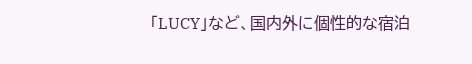「LUCY」など、国内外に個性的な宿泊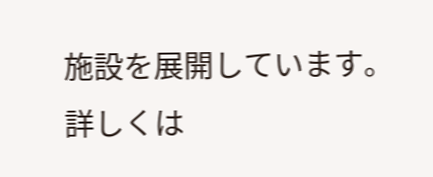施設を展開しています。
詳しくは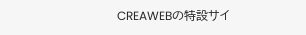CREAWEBの特設サイ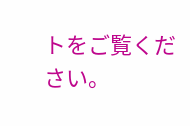トをご覧ください。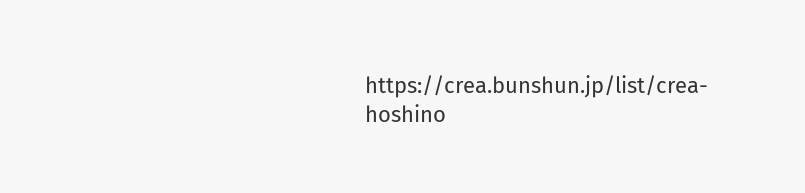https://crea.bunshun.jp/list/crea-hoshino